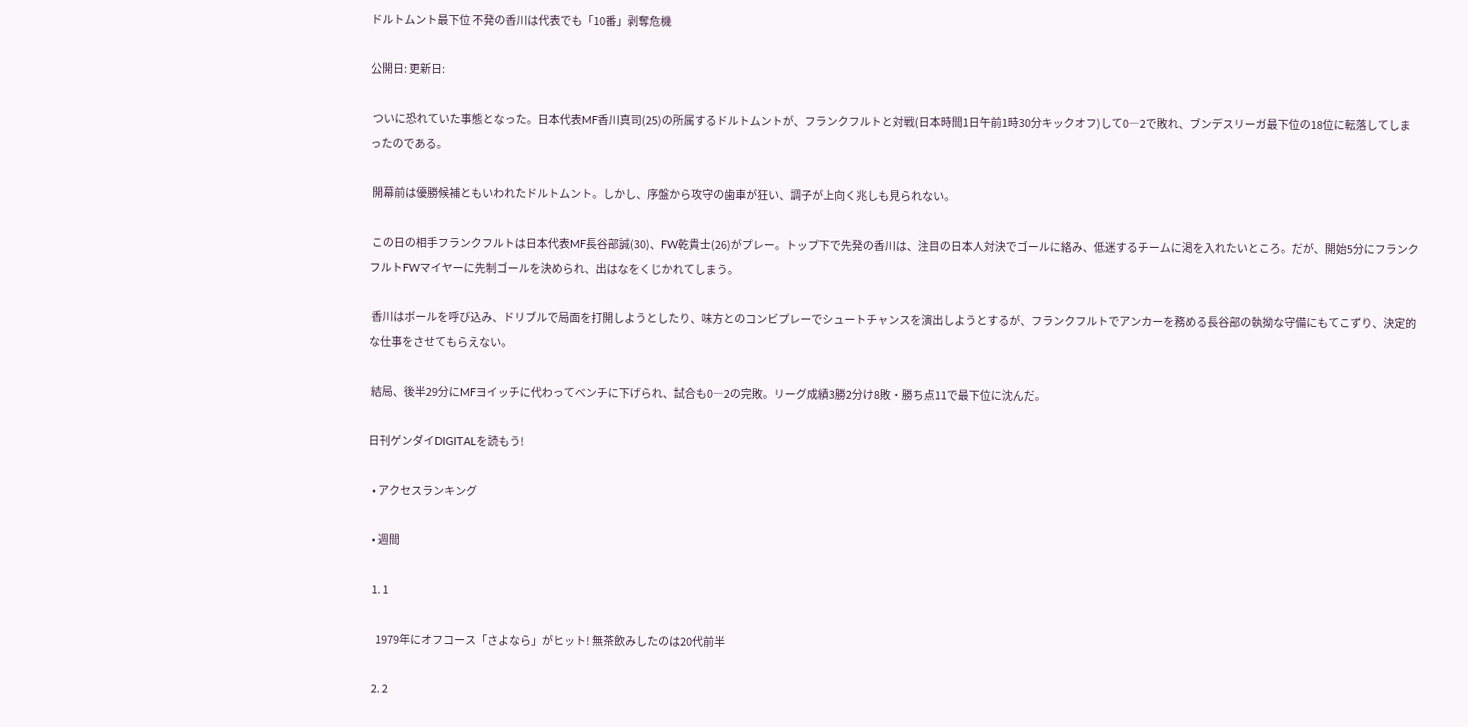ドルトムント最下位 不発の香川は代表でも「10番」剥奪危機

公開日: 更新日:

 ついに恐れていた事態となった。日本代表MF香川真司(25)の所属するドルトムントが、フランクフルトと対戦(日本時間1日午前1時30分キックオフ)して0―2で敗れ、ブンデスリーガ最下位の18位に転落してしまったのである。

 開幕前は優勝候補ともいわれたドルトムント。しかし、序盤から攻守の歯車が狂い、調子が上向く兆しも見られない。

 この日の相手フランクフルトは日本代表MF長谷部誠(30)、FW乾貴士(26)がプレー。トップ下で先発の香川は、注目の日本人対決でゴールに絡み、低迷するチームに渇を入れたいところ。だが、開始5分にフランクフルトFWマイヤーに先制ゴールを決められ、出はなをくじかれてしまう。

 香川はボールを呼び込み、ドリブルで局面を打開しようとしたり、味方とのコンビプレーでシュートチャンスを演出しようとするが、フランクフルトでアンカーを務める長谷部の執拗な守備にもてこずり、決定的な仕事をさせてもらえない。

 結局、後半29分にMFヨイッチに代わってベンチに下げられ、試合も0―2の完敗。リーグ成績3勝2分け8敗・勝ち点11で最下位に沈んだ。

日刊ゲンダイDIGITALを読もう!

  • アクセスランキング

  • 週間

  1. 1

    1979年にオフコース「さよなら」がヒット! 無茶飲みしたのは20代前半

  2. 2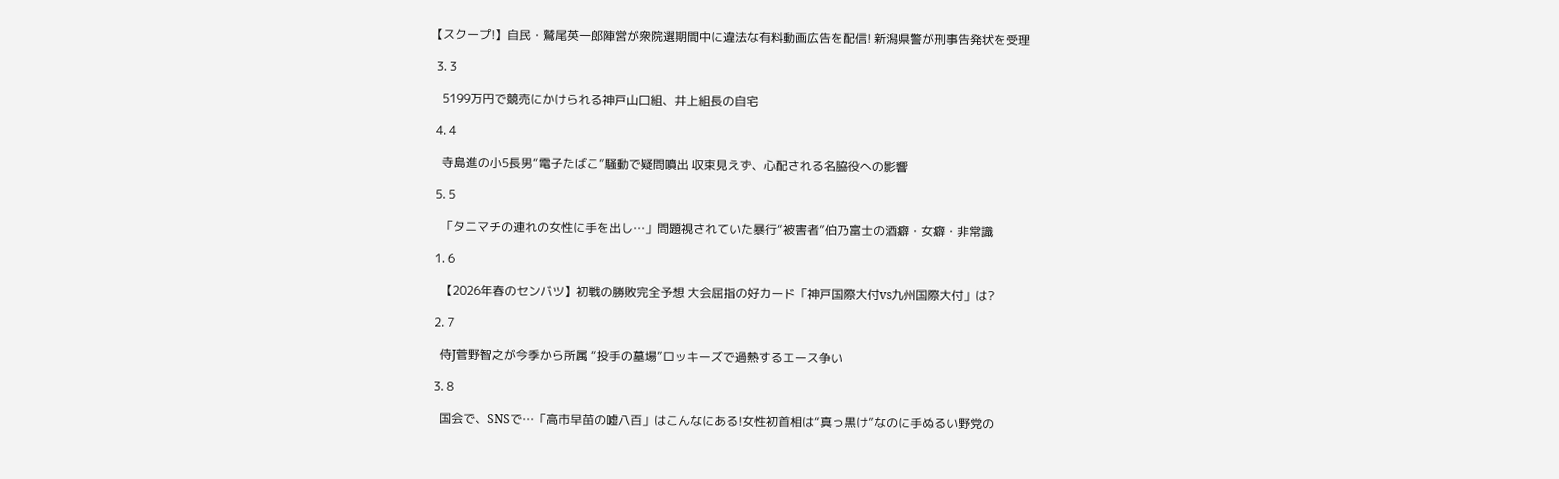【スクープ!】自民・鷲尾英一郎陣営が衆院選期間中に違法な有料動画広告を配信! 新潟県警が刑事告発状を受理

  3. 3

    5199万円で競売にかけられる神戸山口組、井上組長の自宅

  4. 4

    寺島進の小5長男“電子たばこ”騒動で疑問噴出 収束見えず、心配される名脇役への影響

  5. 5

    「タニマチの連れの女性に手を出し…」問題視されていた暴行“被害者”伯乃富士の酒癖・女癖・非常識

  1. 6

    【2026年春のセンバツ】初戦の勝敗完全予想 大会屈指の好カード「神戸国際大付vs九州国際大付」は?

  2. 7

    侍J菅野智之が今季から所属 “投手の墓場”ロッキーズで過熱するエース争い

  3. 8

    国会で、SNSで…「高市早苗の嘘八百」はこんなにある!女性初首相は“真っ黒け”なのに手ぬるい野党の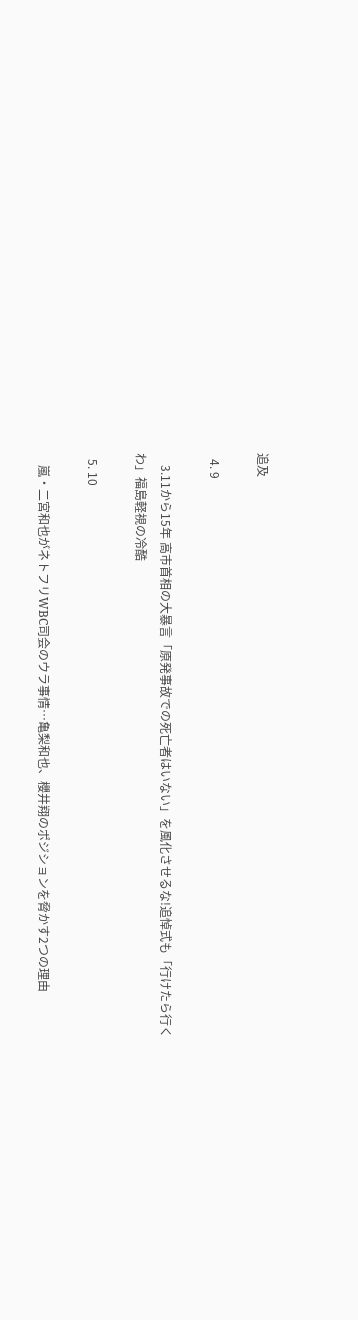追及

  4. 9

    3.11から15年 高市首相の大暴言「原発事故での死亡者はいない」を風化させるな!追悼式も「行けたら行くわ」福島軽視の冷酷

  5. 10

    嵐・二宮和也がネトフリWBC司会のウラ事情…亀梨和也、櫻井翔のポジションを脅かす2つの理由